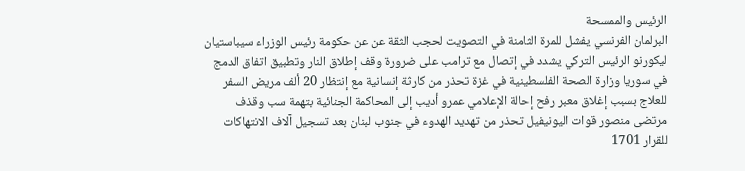الرئيس والممسحة
البرلمان الفرنسي يفشل للمرة الثامنة في التصويت لحجب الثقة عن عن حكومة رئيس الوزراء سيباستيان ليكورنو الرئيس التركي يشدد في إتصال مع ترامب على ضرورة وقف إطلاق النار وتطبيق اتفاق الدمج في سوريا وزارة الصحة الفلسطينية في غزة تحذر من كارثة إنسانية مع إنتظار 20 ألف مريض السفر للعلاج بسبب إغلاق معبر رفح إحالة الإعلامي عمرو أديب إلى المحاكمة الجنائية بتهمة سب وقذف مرتضى منصور قوات اليونيفيل تحذر من تهديد الهدوء في جنوب لبنان بعد تسجيل آلاف الانتهاكات للقرار 1701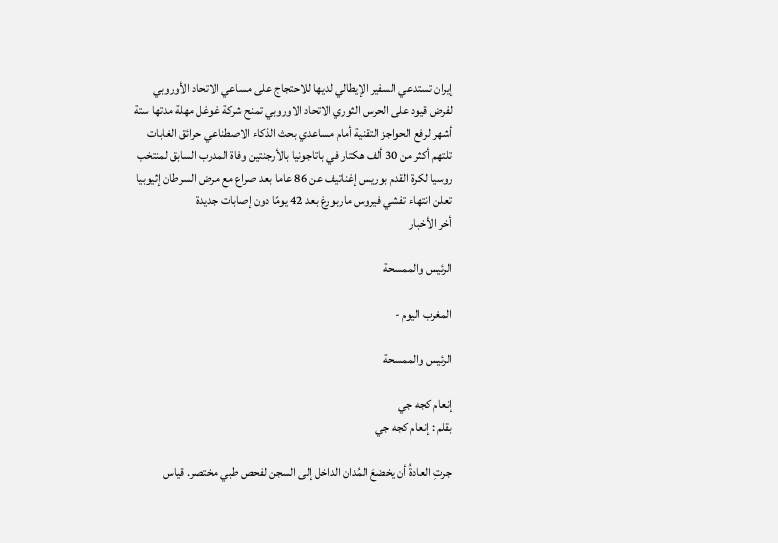إيران تستدعي السفير الإيطالي لديها للاحتجاج على مساعي الاتحاد الأوروبي لفرض قيود على الحرس الثوري الاتحاد الاوروبي تمنح شركة غوغل مهلة مدتها ستة أشهر لرفع الحواجز التقنية أمام مساعدي بحث الذكاء الاصطناعي حرائق الغابات تلتهم أكثر من 30 ألف هكتار في باتاجونيا بالأرجنتين وفاة المدرب السابق لمنتخب روسيا لكرة القدم بوريس إغناتيف عن 86 عاما بعد صراع مع مرض السرطان إثيوبيا تعلن انتهاء تفشي فيروس ماربورغ بعد 42 يومًا دون إصابات جديدة
أخر الأخبار

الرئيس والممسحة

المغرب اليوم -

الرئيس والممسحة

إنعام كجه جي
بقلم : إنعام كجه جي

جرتِ العادةُ أن يخضعَ المُدان الداخل إلى السجن لفحص طبي مختصر. قياس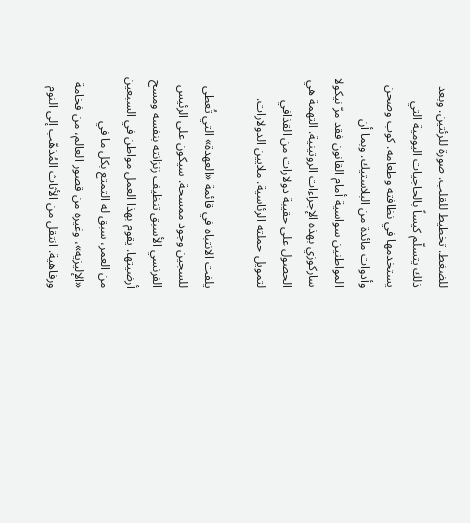للضغط. تخطيط للقلب. صورة للرئتين. وبعد ذلك يتسلّم كيساً بالحاجيات اليومية التي يستخدمها في نظافته وطعامه. كوب وصحن وأدوات مائدة من البلاستيك. وبما أن المواطنين سواسية أمام القانون فقد مرّ نيكولا ساركوزي بهذه الإجراءات الروتينية. التهمة هي الحصول على حقيبة دولارات من القذافي لتمويل حملته الرئاسية. ملايين الدولارات.

يلفت الانتباه في قائمة «العهدة» التي تُعطى للسجين وجود ممسحة. سيكون على الرئيس الفرنسي الأسبق تنظيف زنزانته بنفسه ومسح أرضيتها. يقوم بهذا العمل مواطن في السبعين من العمر، سبق له التمتع بكل ما في «الإليزيه»، وغيره من قصور العالم، من فخامة ورفاهية. انتقل من الأثاث المُذهّب إلى النوم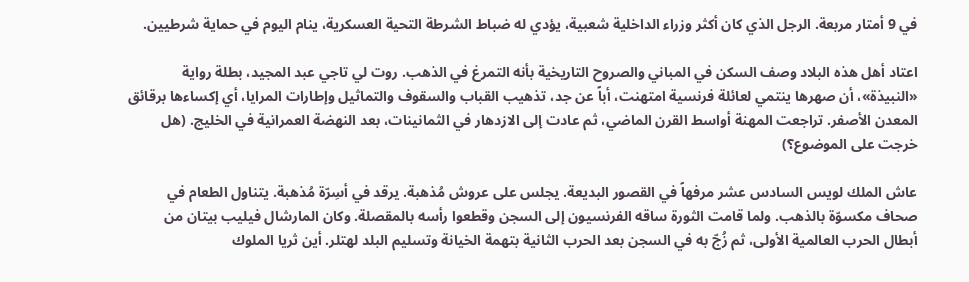في 9 أمتار مربعة. الرجل الذي كان أكثر وزراء الداخلية شعبية، يؤدي له ضباط الشرطة التحية العسكرية، ينام اليوم في حماية شرطيين.

اعتاد أهل هذه البلاد وصف السكن في المباني والصروح التاريخية بأنه التمرغ في الذهب. روت لي تاجي عبد المجيد، بطلة رواية «النبيذة»، أن صهرها ينتمي لعائلة فرنسية امتهنت، أباً عن جد، تذهيب القباب والسقوف والتماثيل وإطارات المرايا، أي إكساءها برقائق المعدن الأصفر. تراجعت المهنة أواسط القرن الماضي، ثم عادت إلى الازدهار في الثمانينات، بعد النهضة العمرانية في الخليج. (هل خرجت على الموضوع؟)

عاش الملك لويس السادس عشر مرفهاً في القصور البديعة. يجلس على عروش مُذهبة. يرقد في أسِرّة مُذهبة. يتناول الطعام في صحاف مكسوّة بالذهب. ولما قامت الثورة ساقه الفرنسيون إلى السجن وقطعوا رأسه بالمقصلة. وكان المارشال فيليب بيتان من أبطال الحرب العالمية الأولى، ثم زُجّ به في السجن بعد الحرب الثانية بتهمة الخيانة وتسليم البلد لهتلر. أين ثريا الملوك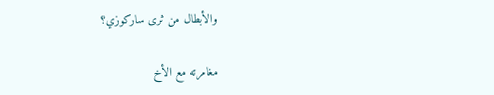والأبطال من ثرى ساركوزي؟

مغامرته مع الأخ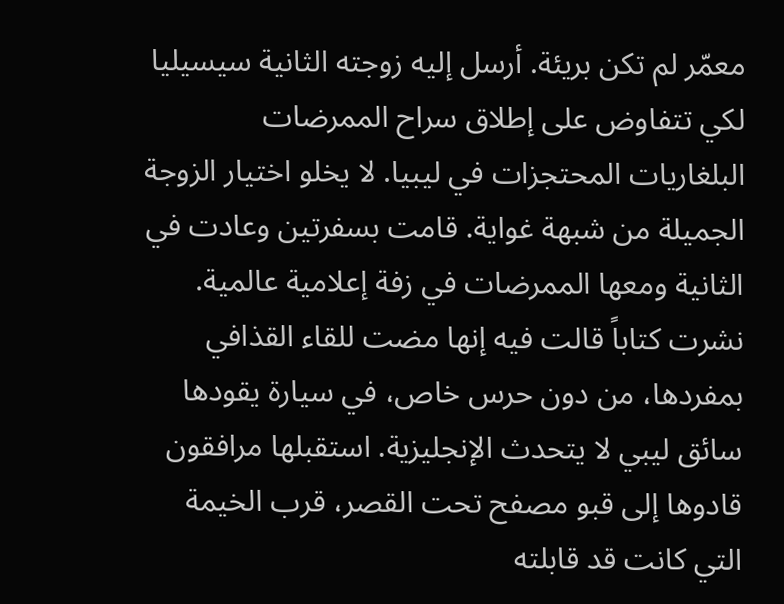معمّر لم تكن بريئة. أرسل إليه زوجته الثانية سيسيليا لكي تتفاوض على إطلاق سراح الممرضات البلغاريات المحتجزات في ليبيا. لا يخلو اختيار الزوجة الجميلة من شبهة غواية. قامت بسفرتين وعادت في الثانية ومعها الممرضات في زفة إعلامية عالمية. نشرت كتاباً قالت فيه إنها مضت للقاء القذافي بمفردها، من دون حرس خاص، في سيارة يقودها سائق ليبي لا يتحدث الإنجليزية. استقبلها مرافقون قادوها إلى قبو مصفح تحت القصر، قرب الخيمة التي كانت قد قابلته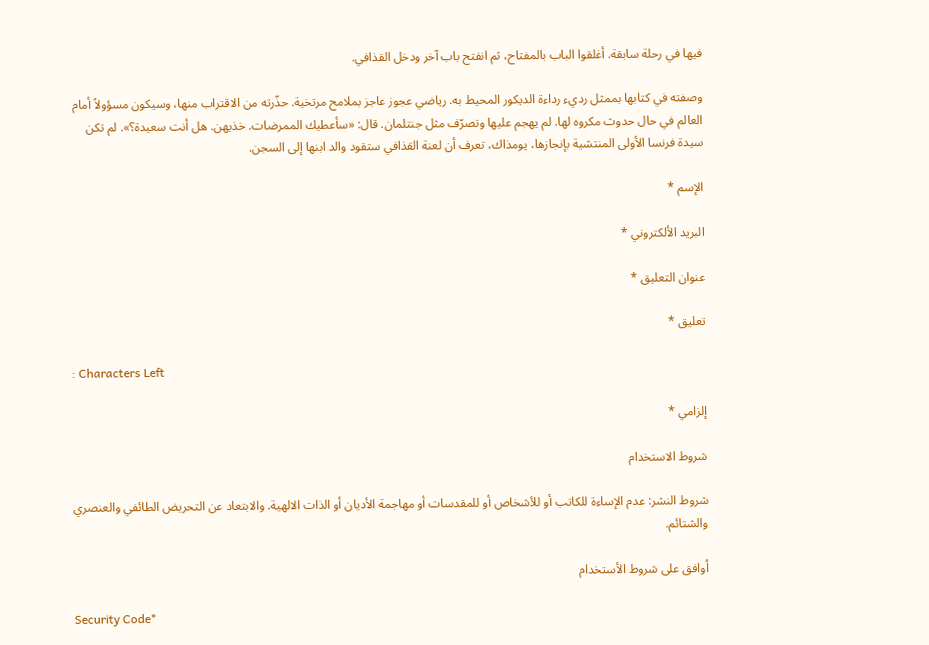فيها في رحلة سابقة. أغلقوا الباب بالمفتاح، ثم انفتح باب آخر ودخل القذافي.

وصفته في كتابها بممثل رديء رداءة الديكور المحيط به. رياضي عجوز عاجز بملامح مرتخية. حذّرته من الاقتراب منها، وسيكون مسؤولاً أمام العالم في حال حدوث مكروه لها. لم يهجم عليها وتصرّف مثل جنتلمان. قال: «سأعطيك الممرضات. خذيهن. هل أنت سعيدة؟». لم تكن سيدة فرنسا الأولى المنتشية بإنجازها، يومذاك، تعرف أن لعنة القذافي ستقود والد ابنها إلى السجن.

الإسم *

البريد الألكتروني *

عنوان التعليق *

تعليق *

: Characters Left

إلزامي *

شروط الاستخدام

شروط النشر: عدم الإساءة للكاتب أو للأشخاص أو للمقدسات أو مهاجمة الأديان أو الذات الالهية. والابتعاد عن التحريض الطائفي والعنصري والشتائم.

اُوافق على شروط الأستخدام

Security Code*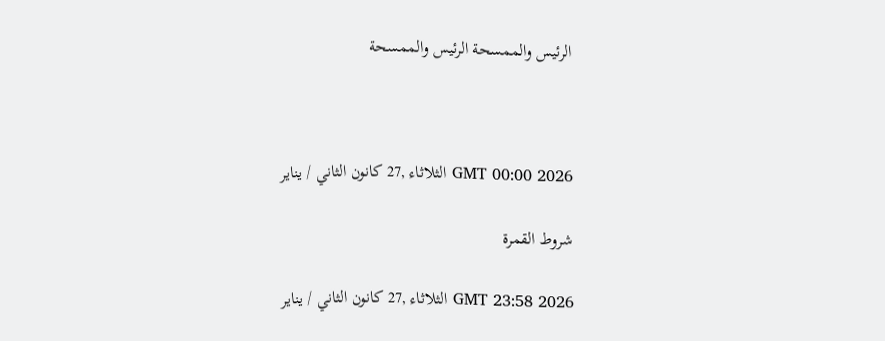الرئيس والممسحة الرئيس والممسحة



GMT 00:00 2026 الثلاثاء ,27 كانون الثاني / يناير

شروط القمرة

GMT 23:58 2026 الثلاثاء ,27 كانون الثاني / يناير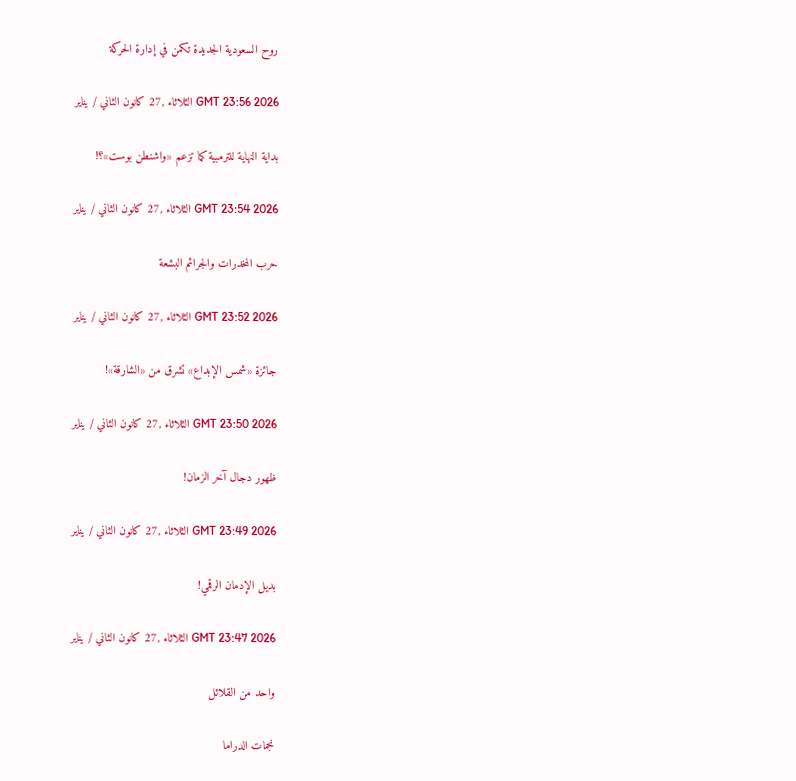روح السعودية الجديدة تكمن في إدارة الحركة

GMT 23:56 2026 الثلاثاء ,27 كانون الثاني / يناير

بداية النهاية للترمبية كما تزعم «واشنطن بوست»؟!

GMT 23:54 2026 الثلاثاء ,27 كانون الثاني / يناير

حرب المخدرات والجرائم البشعة

GMT 23:52 2026 الثلاثاء ,27 كانون الثاني / يناير

جائزة «شمس الإبداع» تشرق من «الشارقة»!

GMT 23:50 2026 الثلاثاء ,27 كانون الثاني / يناير

ظهور دجال آخر الزمان!

GMT 23:49 2026 الثلاثاء ,27 كانون الثاني / يناير

بديل الإدمان الرقمي!

GMT 23:47 2026 الثلاثاء ,27 كانون الثاني / يناير

واحد من القلائل

نجمات الدراما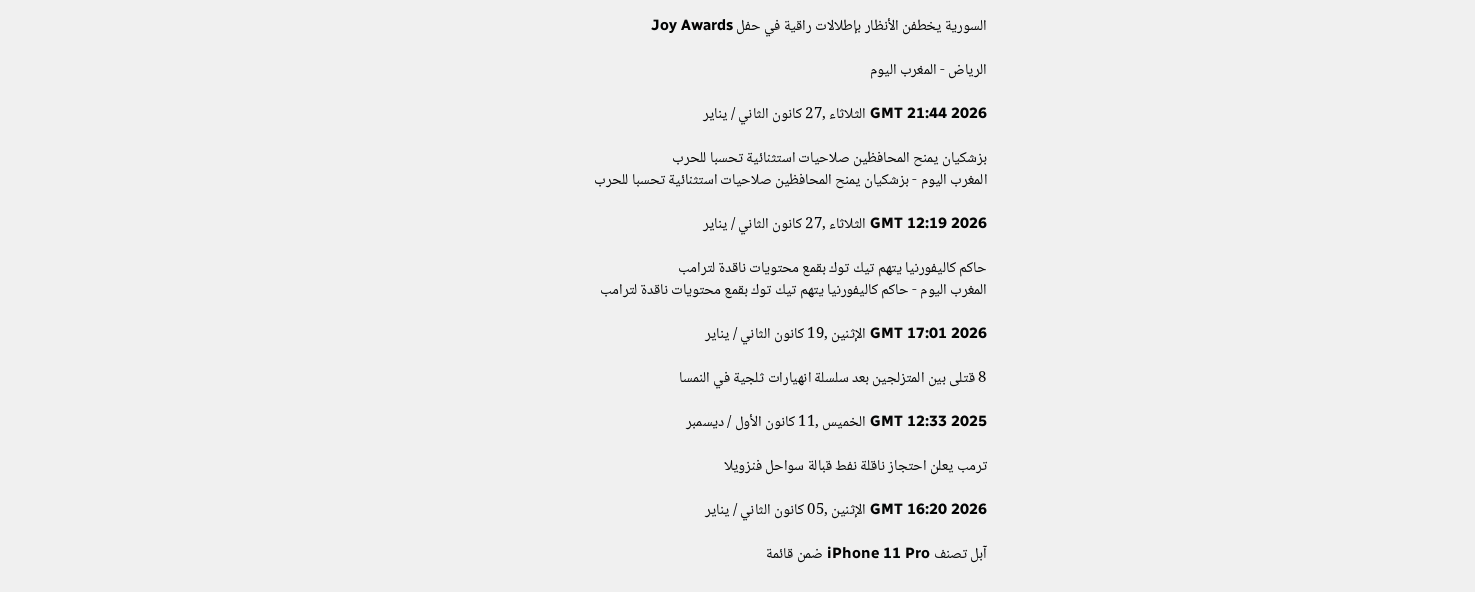السورية يخطفن الأنظار بإطلالات راقية في حفل Joy Awards

الرياض - المغرب اليوم

GMT 21:44 2026 الثلاثاء ,27 كانون الثاني / يناير

بزشكيان يمنح المحافظين صلاحيات استثنائية تحسبا للحرب
المغرب اليوم - بزشكيان يمنح المحافظين صلاحيات استثنائية تحسبا للحرب

GMT 12:19 2026 الثلاثاء ,27 كانون الثاني / يناير

حاكم كاليفورنيا يتهم تيك توك بقمع محتويات ناقدة لترامب
المغرب اليوم - حاكم كاليفورنيا يتهم تيك توك بقمع محتويات ناقدة لترامب

GMT 17:01 2026 الإثنين ,19 كانون الثاني / يناير

8 قتلى بين المتزلجين بعد سلسلة انهيارات ثلجية في النمسا

GMT 12:33 2025 الخميس ,11 كانون الأول / ديسمبر

ترمب يعلن احتجاز ناقلة نفط قبالة سواحل فنزويلا

GMT 16:20 2026 الإثنين ,05 كانون الثاني / يناير

آبل تصنف iPhone 11 Pro ضمن قائمة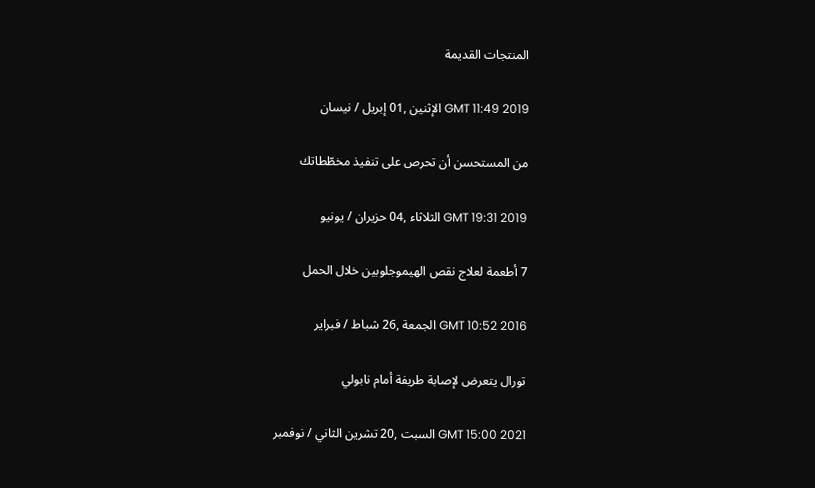المنتجات القديمة

GMT 11:49 2019 الإثنين ,01 إبريل / نيسان

من المستحسن أن تحرص على تنفيذ مخطّطاتك

GMT 19:31 2019 الثلاثاء ,04 حزيران / يونيو

7 أطعمة لعلاج نقص الهيموجلوبين خلال الحمل

GMT 10:52 2016 الجمعة ,26 شباط / فبراير

تورال يتعرض لإصابة طريفة أمام نابولي

GMT 15:00 2021 السبت ,20 تشرين الثاني / نوفمبر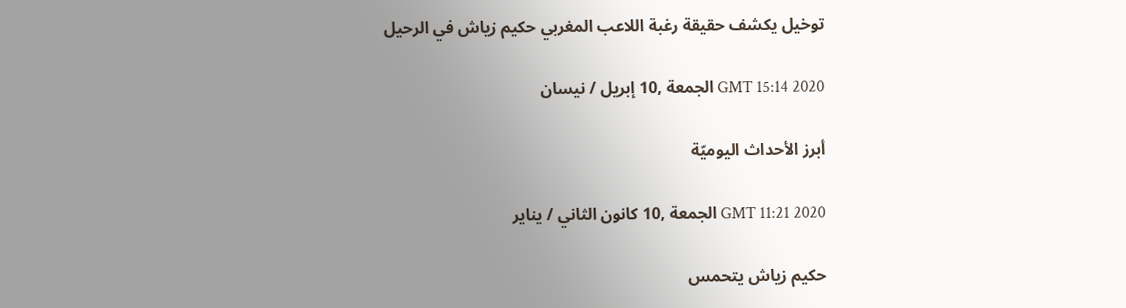توخيل يكشف حقيقة رغبة اللاعب المغربي حكيم زياش في الرحيل

GMT 15:14 2020 الجمعة ,10 إبريل / نيسان

أبرز الأحداث اليوميّة

GMT 11:21 2020 الجمعة ,10 كانون الثاني / يناير

حكيم زياش يتحمس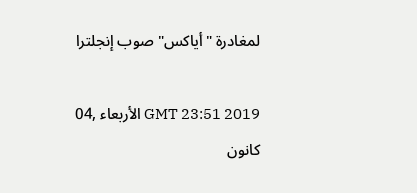لمغادرة "أياكس" صوب إنجلترا

GMT 23:51 2019 الأربعاء ,04 كانون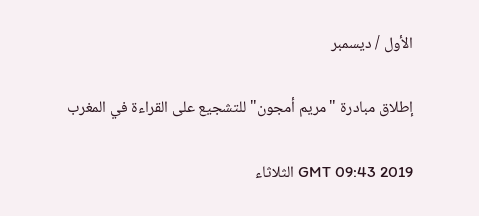الأول / ديسمبر

إطلاق مبادرة "مريم أمجون" للتشجيع على القراءة في المغرب

GMT 09:43 2019 الثلاثاء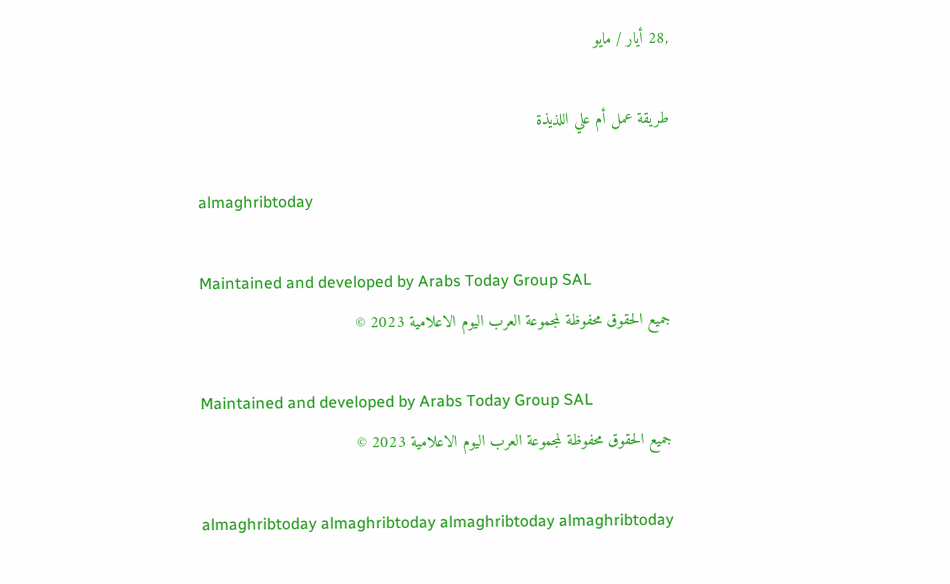,28 أيار / مايو

طريقة عمل أم علي اللذيذة

almaghribtoday

Maintained and developed by Arabs Today Group SAL
جميع الحقوق محفوظة لمجموعة العرب اليوم الاعلامية 2023 ©

Maintained and developed by Arabs Today Group SAL
جميع الحقوق محفوظة لمجموعة العرب اليوم الاعلامية 2023 ©

almaghribtoday almaghribtoday almaghribtoday almaghribtoday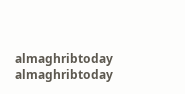almaghribtoday almaghribtoday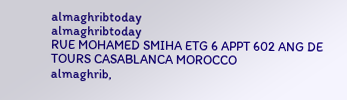almaghribtoday
almaghribtoday
RUE MOHAMED SMIHA ETG 6 APPT 602 ANG DE TOURS CASABLANCA MOROCCO
almaghrib,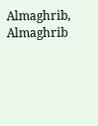Almaghrib, Almaghrib